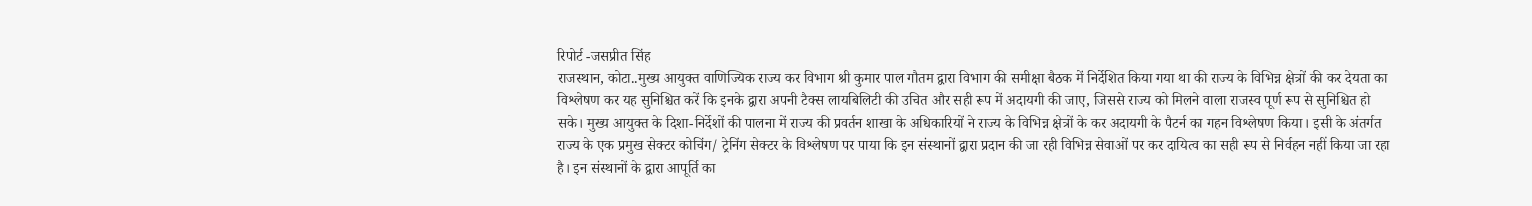रिपोर्ट -जसप्रीत सिंह
राजस्थान, कोटा..मुख्य आयुक्त वाणिज्यिक राज्य कर विभाग श्री कुमार पाल गौतम द्वारा विभाग की समीक्षा बैठक में निर्देशित किया गया था की राज्य के विभिन्न क्षेत्रों की कर देयता का विश्लेषण कर यह सुनिश्चित करें कि इनके द्वारा अपनी टैक्स लायबिलिटी की उचित और सही रूप में अदायगी की जाए, जिससे राज्य को मिलने वाला राजस्व पूर्ण रूप से सुनिश्चित हो सके। मुख्य आयुक्त के दिशा-निर्देशों की पालना में राज्य की प्रवर्तन शाखा के अधिकारियों ने राज्य के विभिन्न क्षेत्रों के कर अदायगी के पैटर्न का गहन विश्लेषण किया। इसी के अंतर्गत राज्य के एक प्रमुख सेक्टर कोचिंग/ ट्रेनिंग सेक्टर के विश्लेषण पर पाया कि इन संस्थानों द्वारा प्रदान की जा रही विभिन्न सेवाओं पर कर दायित्व का सही रूप से निर्वहन नहीं किया जा रहा है। इन संस्थानों के द्वारा आपूर्ति का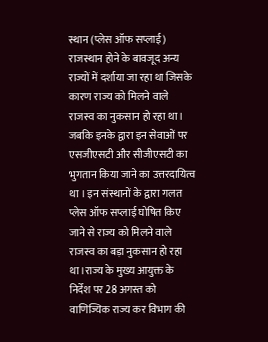स्थान (प्लेस ऑफ सप्लाई) राजस्थान होने के बावजूद अन्य राज्यों में दर्शाया जा रहा था जिसके कारण राज्य को मिलने वाले राजस्व का नुकसान हो रहा था। जबकि इनके द्वारा इन सेवाओं पर एसजीएसटी और सीजीएसटी का भुगतान किया जाने का उत्तरदायित्व था । इन संस्थानों के द्वारा गलत प्लेस ऑफ सप्लाई घोषित किए जाने से राज्य को मिलने वाले राजस्व का बड़ा नुकसान हो रहा था।राज्य के मुख्य आयुक्त के निर्देश पर 28 अगस्त को वाणिज्यिक राज्य कर विभाग की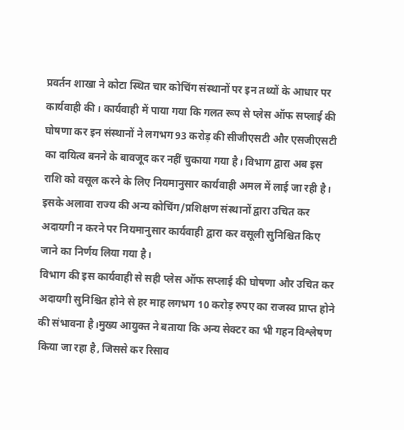प्रवर्तन शाखा ने कोटा स्थित चार कोचिंग संस्थानों पर इन तथ्यों के आधार पर कार्यवाही की। कार्यवाही में पाया गया कि गलत रूप से प्लेस ऑफ सप्लाई की घोषणा कर इन संस्थानों ने लगभग 93 करोड़ की सीजीएसटी और एसजीएसटी का दायित्व बनने के बावजूद कर नहीं चुकाया गया है। विभाग द्वारा अब इस राशि को वसूल करने के लिए नियमानुसार कार्यवाही अमल में लाई जा रही है। इसके अलावा राज्य की अन्य कोचिंग/प्रशिक्षण संस्थानों द्वारा उचित कर अदायगी न करने पर नियमानुसार कार्यवाही द्वारा कर वसूली सुनिश्चित किए जाने का निर्णय लिया गया है।
विभाग की इस कार्यवाही से सही प्लेस ऑफ सप्लाई की घोषणा और उचित कर अदायगी सुनिश्चित होने से हर माह लगभग 10 करोड़ रुपए का राजस्व प्राप्त होने की संभावना है।मुख्य आयुक्त ने बताया कि अन्य सेक्टर का भी गहन विश्लेषण किया जा रहा है, जिससे कर रिसाव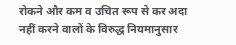रोकने और कम व उचित रूप से कर अदा नहीं करने वालों के विरुद्ध नियमानुसार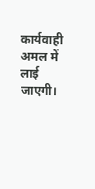कार्यवाही अमल में लाई जाएगी।